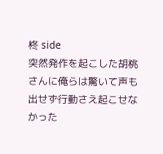柊 side
突然発作を起こした胡桃さんに俺らは驚いて声も出せず行動さえ起こせなかった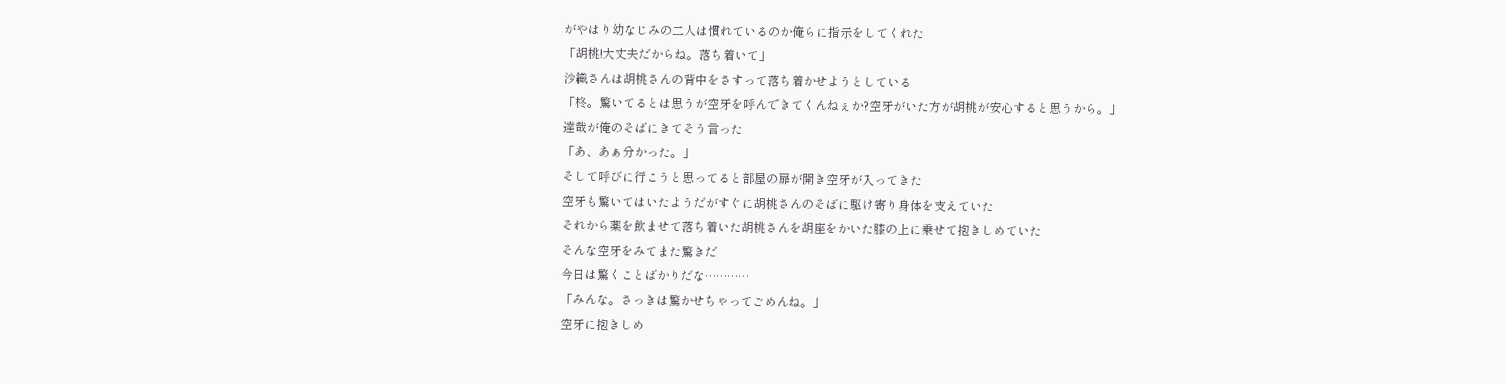がやはり幼なじみの二人は慣れているのか俺らに指示をしてくれた
「胡桃!大丈夫だからね。落ち着いて」
沙織さんは胡桃さんの背中をさすって落ち着かせようとしている
「柊。驚いてるとは思うが空牙を呼んできてくんねぇか?空牙がいた方が胡桃が安心すると思うから。」
達哉が俺のそばにきてそう言った
「あ、あぁ分かった。」
そして呼びに行こうと思ってると部屋の扉が開き空牙が入ってきた
空牙も驚いてはいたようだがすぐに胡桃さんのそばに駆け寄り身体を支えていた
それから薬を飲ませて落ち着いた胡桃さんを胡座をかいた膝の上に乗せて抱きしめていた
そんな空牙をみてまた驚きだ
今日は驚くことばかりだな…………
「みんな。さっきは驚かせちゃってごめんね。」
空牙に抱きしめ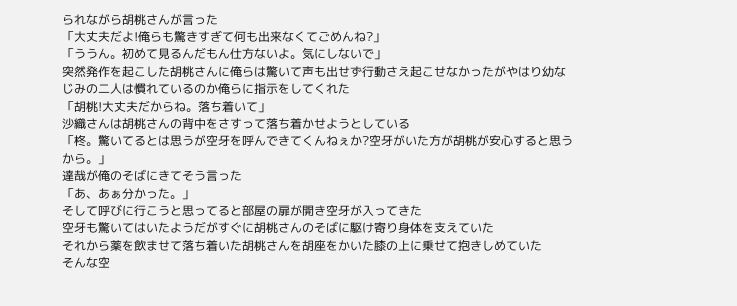られながら胡桃さんが言った
「大丈夫だよ!俺らも驚きすぎて何も出来なくてごめんね?」
「ううん。初めて見るんだもん仕方ないよ。気にしないで」
突然発作を起こした胡桃さんに俺らは驚いて声も出せず行動さえ起こせなかったがやはり幼なじみの二人は慣れているのか俺らに指示をしてくれた
「胡桃!大丈夫だからね。落ち着いて」
沙織さんは胡桃さんの背中をさすって落ち着かせようとしている
「柊。驚いてるとは思うが空牙を呼んできてくんねぇか?空牙がいた方が胡桃が安心すると思うから。」
達哉が俺のそばにきてそう言った
「あ、あぁ分かった。」
そして呼びに行こうと思ってると部屋の扉が開き空牙が入ってきた
空牙も驚いてはいたようだがすぐに胡桃さんのそばに駆け寄り身体を支えていた
それから薬を飲ませて落ち着いた胡桃さんを胡座をかいた膝の上に乗せて抱きしめていた
そんな空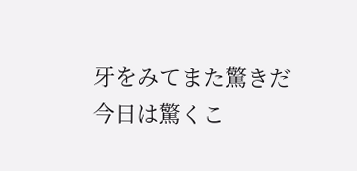牙をみてまた驚きだ
今日は驚くこ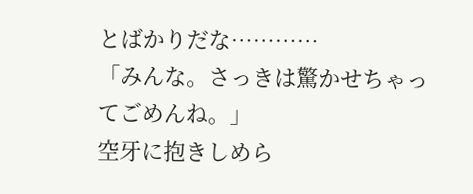とばかりだな…………
「みんな。さっきは驚かせちゃってごめんね。」
空牙に抱きしめら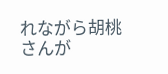れながら胡桃さんが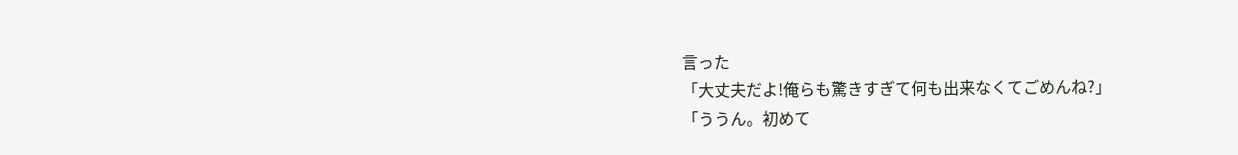言った
「大丈夫だよ!俺らも驚きすぎて何も出来なくてごめんね?」
「ううん。初めて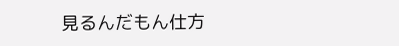見るんだもん仕方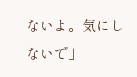ないよ。気にしないで」